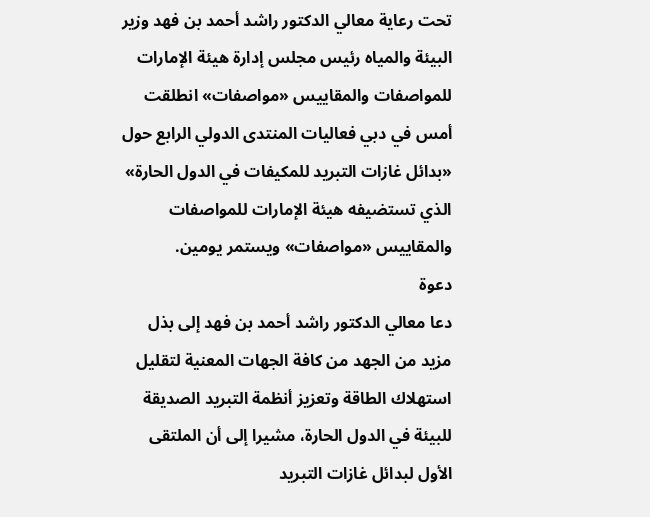تحت رعاية معالي الدكتور راشد أحمد بن فهد وزير البيئة والمياه رئيس مجلس إدارة هيئة الإمارات للمواصفات والمقاييس «مواصفات» انطلقت أمس في دبي فعاليات المنتدى الدولي الرابع حول «بدائل غازات التبريد للمكيفات في الدول الحارة» الذي تستضيفه هيئة الإمارات للمواصفات والمقاييس «مواصفات» ويستمر يومين.
دعوة
دعا معالي الدكتور راشد أحمد بن فهد إلى بذل مزيد من الجهد من كافة الجهات المعنية لتقليل استهلاك الطاقة وتعزيز أنظمة التبريد الصديقة للبيئة في الدول الحارة، مشيرا إلى أن الملتقى الأول لبدائل غازات التبريد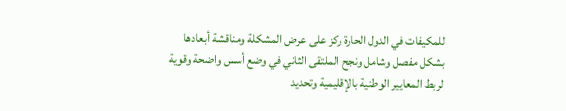للمكيفات في الدول الحارة ركز على عرض المشكلة ومناقشة أبعادها بشكل مفصل وشامل ونجح الملتقى الثاني في وضع أسس واضحة وقوية لربط المعايير الوطنية بالإقليمية وتحديد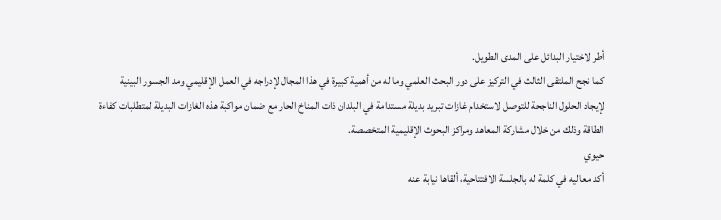أطر لاختيار البدائل على المدى الطويل.
كما نجح الملتقى الثالث في التركيز على دور البحث العلمي وما له من أهمية كبيرة في هذا المجال لإدراجه في العمل الإقليمي ومد الجسور البينية لإيجاد الحلول الناجحة للتوصل لاستخدام غازات تبريد بديلة مستدامة في البلدان ذات المناخ الحار مع ضمان مواكبة هذه الغازات البديلة لمتطلبات كفاءة الطاقة وذلك من خلال مشاركة المعاهد ومراكز البحوث الإقليمية المتخصصة.
حيوي
أكد معاليه في كلمة له بالجلسة الافتتاحية، ألقاها نيابة عنه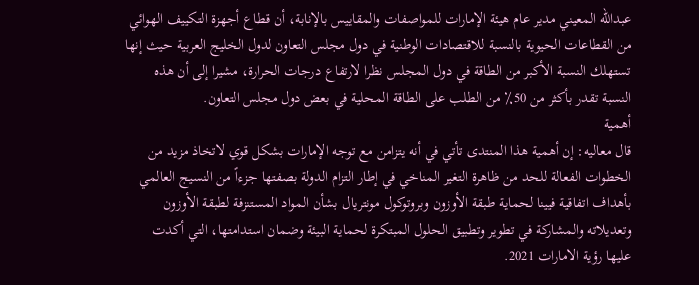عبدالله المعيني مدير عام هيئة الإمارات للمواصفات والمقاييس بالإنابة، أن قطاع أجهزة التكييف الهوائي من القطاعات الحيوية بالنسبة للاقتصادات الوطنية في دول مجلس التعاون لدول الخليج العربية حيث إنها تستهلك النسبة الأكبر من الطاقة في دول المجلس نظرا لارتفاع درجات الحرارة، مشيرا إلى أن هذه النسبة تقدر بأكثر من 50٪ من الطلب على الطاقة المحلية في بعض دول مجلس التعاون.
أهمية
قال معاليه: إن أهمية هذا المنتدى تأتي في أنه يتزامن مع توجه الإمارات بشكل قوي لاتخاذ مزيد من الخطوات الفعالة للحد من ظاهرة التغير المناخي في إطار التزام الدولة بصفتها جزءاً من النسيج العالمي بأهداف اتفاقية فيينا لحماية طبقة الأوزون وبروتوكول مونتريال بشأن المواد المستنزفة لطبقة الأوزون وتعديلاته والمشاركة في تطوير وتطبيق الحلول المبتكرة لحماية البيئة وضمان استدامتها، التي أكدت عليها رؤية الامارات 2021.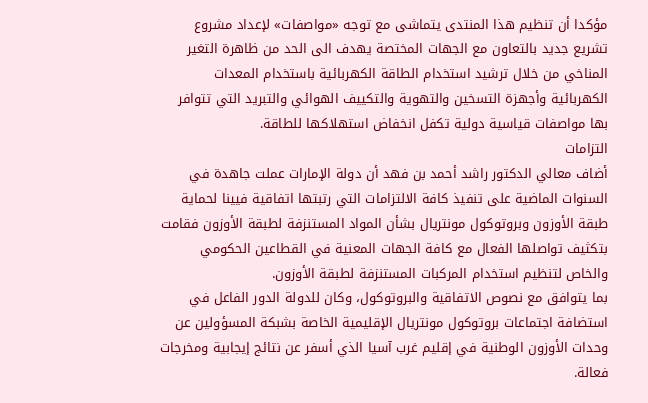مؤكدا أن تنظيم هذا المنتدى يتماشى مع توجه «مواصفات» لإعداد مشروع تشريع جديد بالتعاون مع الجهات المختصة يهدف الى الحد من ظاهرة التغير المناخي من خلال ترشيد استخدام الطاقة الكهربائية باستخدام المعدات الكهربائية وأجهزة التسخين والتهوية والتكييف الهوائي والتبريد التي تتوافر بها مواصفات قياسية دولية تكفل انخفاض استهلاكها للطاقة.
التزامات
أضاف معالي الدكتور راشد أحمد بن فهد أن دولة الإمارات عملت جاهدة في السنوات الماضية على تنفيذ كافة الالتزامات التي رتبتها اتفاقية فيينا لحماية طبقة الأوزون وبروتوكول مونتريال بشأن المواد المستنزفة لطبقة الأوزون فقامت بتكثيف تواصلها الفعال مع كافة الجهات المعنية في القطاعين الحكومي والخاص لتنظيم استخدام المركبات المستنزفة لطبقة الأوزون.
بما يتوافق مع نصوص الاتفاقية والبروتوكول، وكان للدولة الدور الفاعل في استضافة اجتماعات بروتوكول مونتريال الإقليمية الخاصة بشبكة المسؤولين عن وحدات الأوزون الوطنية في إقليم غرب آسيا الذي أسفر عن نتائج إيجابية ومخرجات فعالة.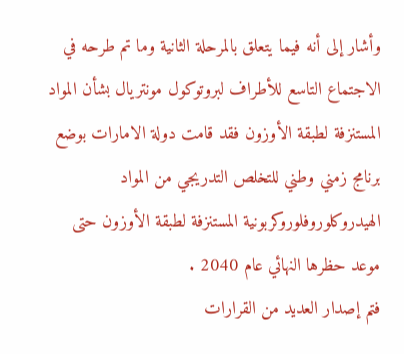وأشار إلى أنه فيما يتعلق بالمرحلة الثانية وما تم طرحه في الاجتماع التاسع للأطراف لبروتوكول مونتريال بشأن المواد المستنزفة لطبقة الأوزون فقد قامت دولة الامارات بوضع برنامج زمني وطني للتخلص التدريجي من المواد الهيدروكلوروفلوروكربونية المستنزفة لطبقة الأوزون حتى موعد حظرها النهائي عام 2040 .
فتم إصدار العديد من القرارات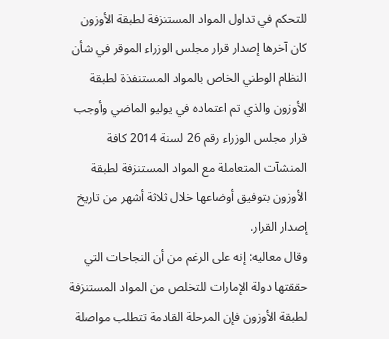للتحكم في تداول المواد المستنزفة لطبقة الأوزون كان آخرها إصدار قرار مجلس الوزراء الموقر في شأن النظام الوطني الخاص بالمواد المستنفذة لطبقة الأوزون والذي تم اعتماده في يوليو الماضي وأوجب قرار مجلس الوزراء رقم 26 لسنة 2014 كافة المنشآت المتعاملة مع المواد المستنزفة لطبقة الأوزون بتوفيق أوضاعها خلال ثلاثة أشهر من تاريخ إصدار القرار.
وقال معاليه: إنه على الرغم من أن النجاحات التي حققتها دولة الإمارات للتخلص من المواد المستنزفة لطبقة الأوزون فإن المرحلة القادمة تتطلب مواصلة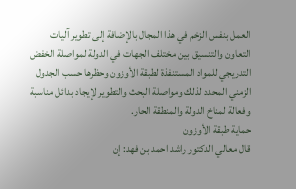العمل بنفس الزخم في هذا المجال بالإضافة إلى تطوير آليات التعاون والتنسيق بين مختلف الجهات في الدولة لمواصلة الخفض التدريجي للمواد المستنفذة لطبقة الأوزون وحظرها حسب الجدول الزمني المحدد لذلك ومواصلة البحث والتطوير لإيجاد بدائل مناسبة وفعالة لمناخ الدولة والمنطقة الحار.
حماية طبقة الأوزون
قال معالي الدكتور راشد احمد بن فهد: إن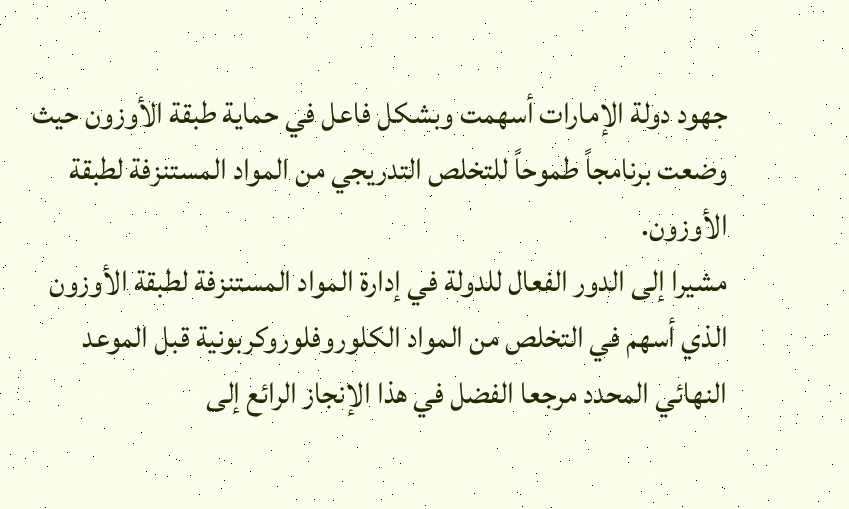جهود دولة الإمارات أسهمت وبشكل فاعل في حماية طبقة الأوزون حيث وضعت برنامجاً طموحاً للتخلص التدريجي من المواد المستنزفة لطبقة الأوزون.
مشيرا إلى الدور الفعال للدولة في إدارة المواد المستنزفة لطبقة الأوزون الذي أسهم في التخلص من المواد الكلوروفلوروكربونية قبل الموعد النهائي المحدد مرجعا الفضل في هذا الإنجاز الرائع إلى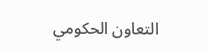التعاون الحكومي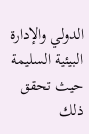الدولي والإدارة البيئية السليمة حيث تحقق ذلك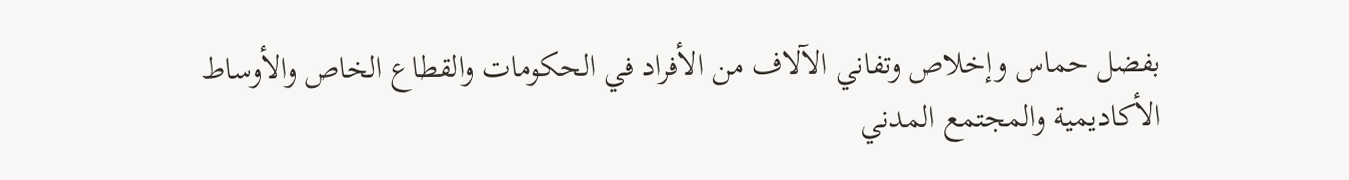بفضل حماس وإخلاص وتفاني الآلاف من الأفراد في الحكومات والقطاع الخاص والأوساط الأكاديمية والمجتمع المدني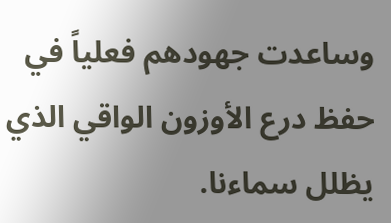وساعدت جهودهم فعلياً في حفظ درع الأوزون الواقي الذي يظلل سماءنا.